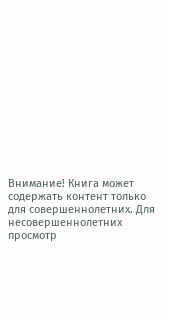Внимание! Книга может содержать контент только для совершеннолетних. Для несовершеннолетних просмотр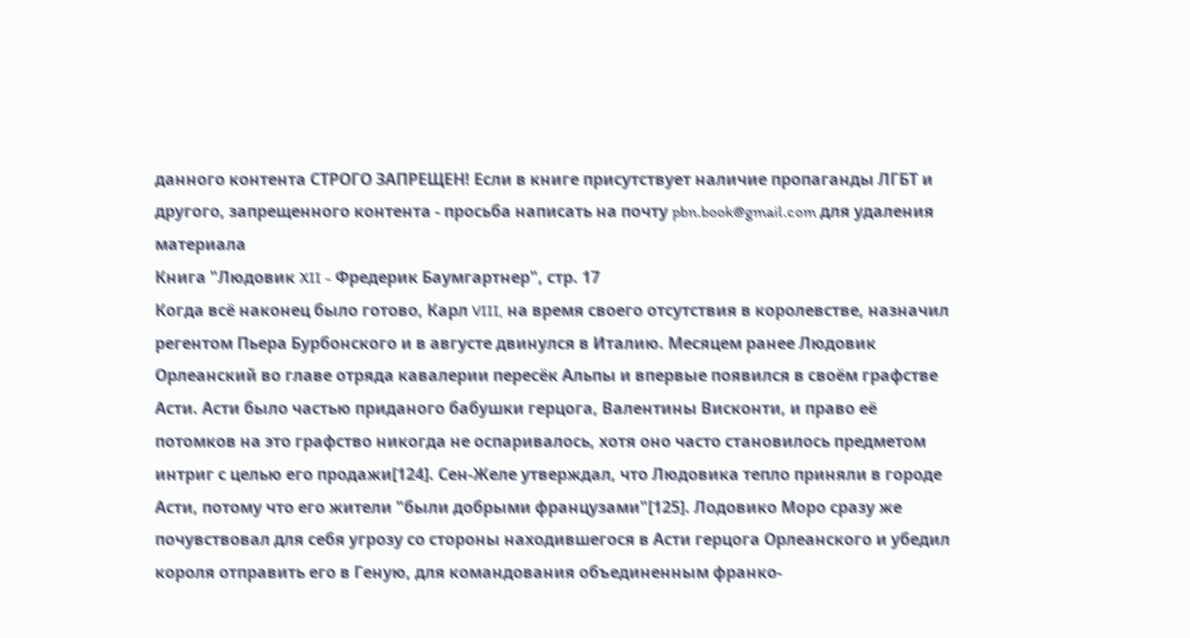данного контента СТРОГО ЗАПРЕЩЕН! Если в книге присутствует наличие пропаганды ЛГБТ и другого, запрещенного контента - просьба написать на почту pbn.book@gmail.com для удаления материала
Книга "Людовик XII - Фредерик Баумгартнер", стр. 17
Когда всё наконец было готово, Карл VIII, на время своего отсутствия в королевстве, назначил регентом Пьера Бурбонского и в августе двинулся в Италию. Месяцем ранее Людовик Орлеанский во главе отряда кавалерии пересёк Альпы и впервые появился в своём графстве Асти. Асти было частью приданого бабушки герцога, Валентины Висконти, и право её потомков на это графство никогда не оспаривалось, хотя оно часто становилось предметом интриг с целью его продажи[124]. Сен-Желе утверждал, что Людовика тепло приняли в городе Асти, потому что его жители "были добрыми французами"[125]. Лодовико Моро сразу же почувствовал для себя угрозу со стороны находившегося в Асти герцога Орлеанского и убедил короля отправить его в Геную, для командования объединенным франко-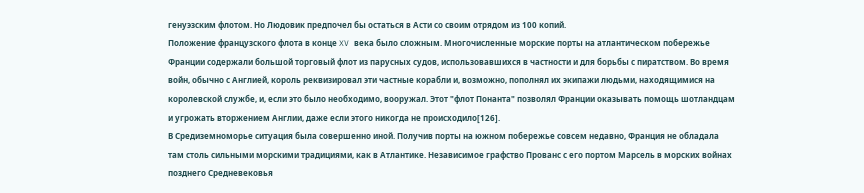генуэзским флотом. Но Людовик предпочел бы остаться в Асти со своим отрядом из 100 копий.
Положение французского флота в конце XV века было сложным. Многочисленные морские порты на атлантическом побережье Франции содержали большой торговый флот из парусных судов, использовавшихся в частности и для борьбы с пиратством. Во время войн, обычно с Англией, король реквизировал эти частные корабли и, возможно, пополнял их экипажи людьми, находящимися на королевской службе, и, если это было необходимо, вооружал. Этот "флот Понанта" позволял Франции оказывать помощь шотландцам и угрожать вторжением Англии, даже если этого никогда не происходило[126].
В Средиземноморье ситуация была совершенно иной. Получив порты на южном побережье совсем недавно, Франция не обладала там столь сильными морскими традициями, как в Атлантике. Независимое графство Прованс с его портом Марсель в морских войнах позднего Средневековья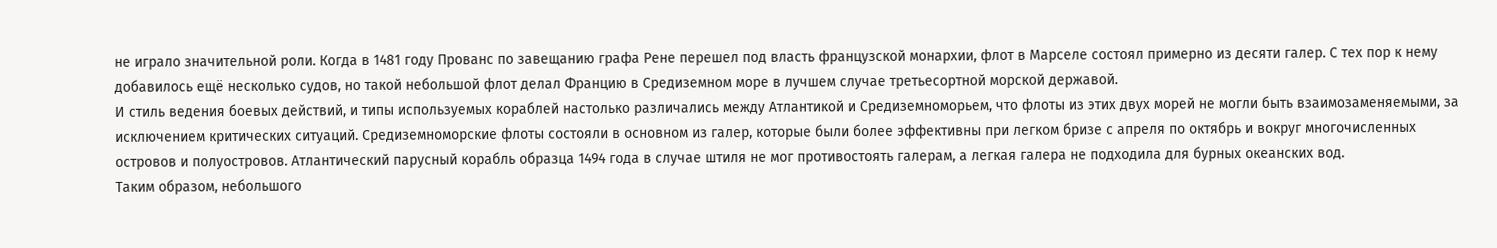не играло значительной роли. Когда в 1481 году Прованс по завещанию графа Рене перешел под власть французской монархии, флот в Марселе состоял примерно из десяти галер. С тех пор к нему добавилось ещё несколько судов, но такой небольшой флот делал Францию в Средиземном море в лучшем случае третьесортной морской державой.
И стиль ведения боевых действий, и типы используемых кораблей настолько различались между Атлантикой и Средиземноморьем, что флоты из этих двух морей не могли быть взаимозаменяемыми, за исключением критических ситуаций. Средиземноморские флоты состояли в основном из галер, которые были более эффективны при легком бризе с апреля по октябрь и вокруг многочисленных островов и полуостровов. Атлантический парусный корабль образца 1494 года в случае штиля не мог противостоять галерам, а легкая галера не подходила для бурных океанских вод.
Таким образом, небольшого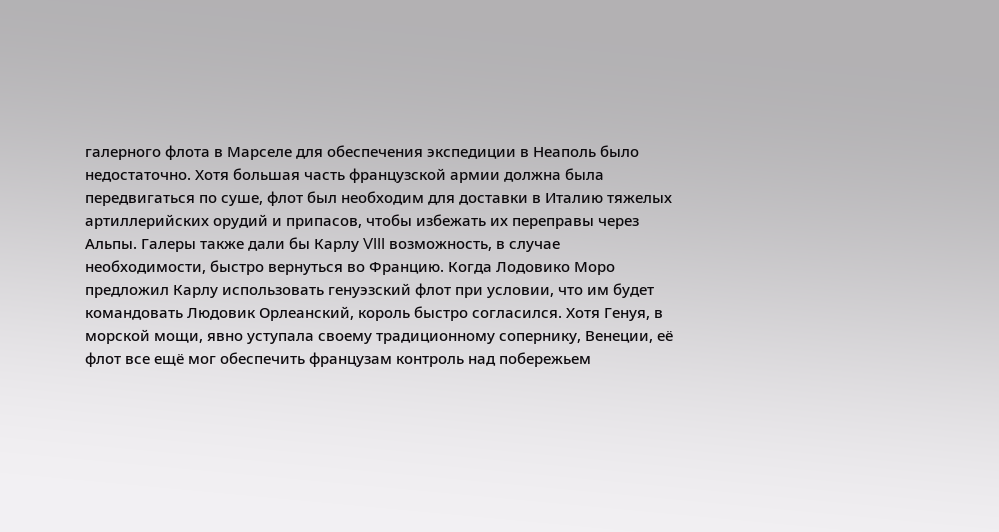галерного флота в Марселе для обеспечения экспедиции в Неаполь было недостаточно. Хотя большая часть французской армии должна была передвигаться по суше, флот был необходим для доставки в Италию тяжелых артиллерийских орудий и припасов, чтобы избежать их переправы через Альпы. Галеры также дали бы Карлу VIII возможность, в случае необходимости, быстро вернуться во Францию. Когда Лодовико Моро предложил Карлу использовать генуэзский флот при условии, что им будет командовать Людовик Орлеанский, король быстро согласился. Хотя Генуя, в морской мощи, явно уступала своему традиционному сопернику, Венеции, её флот все ещё мог обеспечить французам контроль над побережьем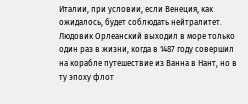Италии, при условии, если Венеция, как ожидалось, будет соблюдать нейтралитет.
Людовик Орлеанский выходил в море только один раз в жизни, когда в 1487 году совершил на корабле путешествие из Ванна в Нант, но в ту эпоху флот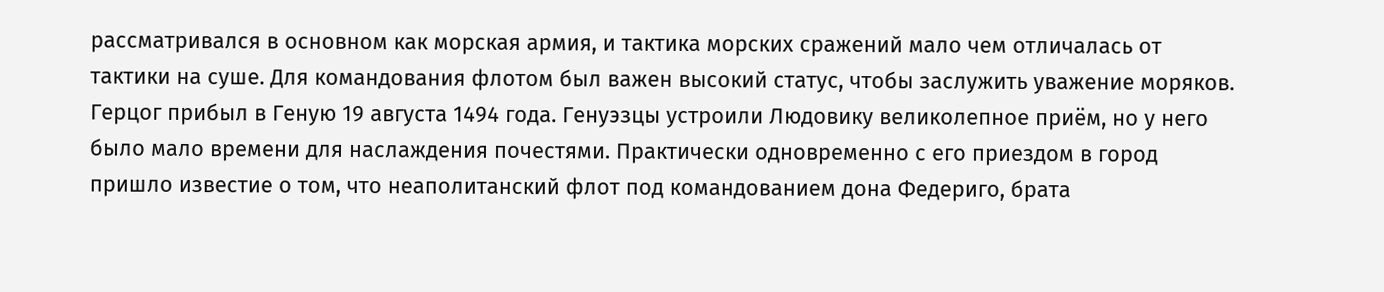рассматривался в основном как морская армия, и тактика морских сражений мало чем отличалась от тактики на суше. Для командования флотом был важен высокий статус, чтобы заслужить уважение моряков. Герцог прибыл в Геную 19 августа 1494 года. Генуэзцы устроили Людовику великолепное приём, но у него было мало времени для наслаждения почестями. Практически одновременно с его приездом в город пришло известие о том, что неаполитанский флот под командованием дона Федериго, брата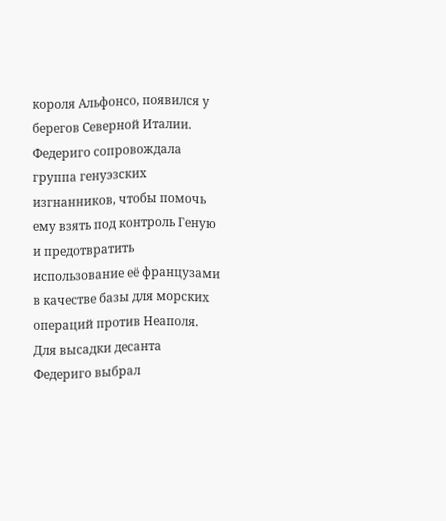короля Альфонсо, появился у берегов Северной Италии. Федериго сопровождала группа генуэзских изгнанников, чтобы помочь ему взять под контроль Геную и предотвратить использование её французами в качестве базы для морских операций против Неаполя. Для высадки десанта Федериго выбрал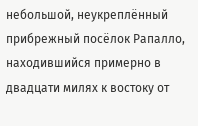небольшой, неукреплённый прибрежный посёлок Рапалло, находившийся примерно в двадцати милях к востоку от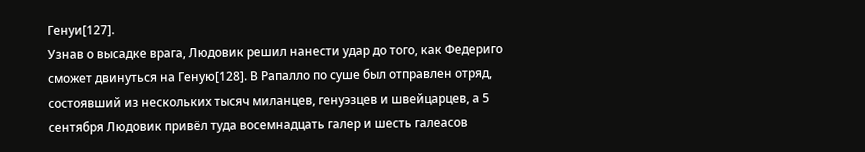Генуи[127].
Узнав о высадке врага, Людовик решил нанести удар до того, как Федериго сможет двинуться на Геную[128]. В Рапалло по суше был отправлен отряд, состоявший из нескольких тысяч миланцев, генуэзцев и швейцарцев, а 5 сентября Людовик привёл туда восемнадцать галер и шесть галеасов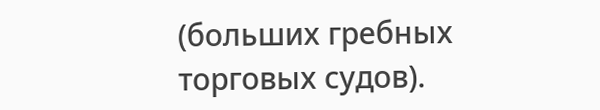(больших гребных торговых судов).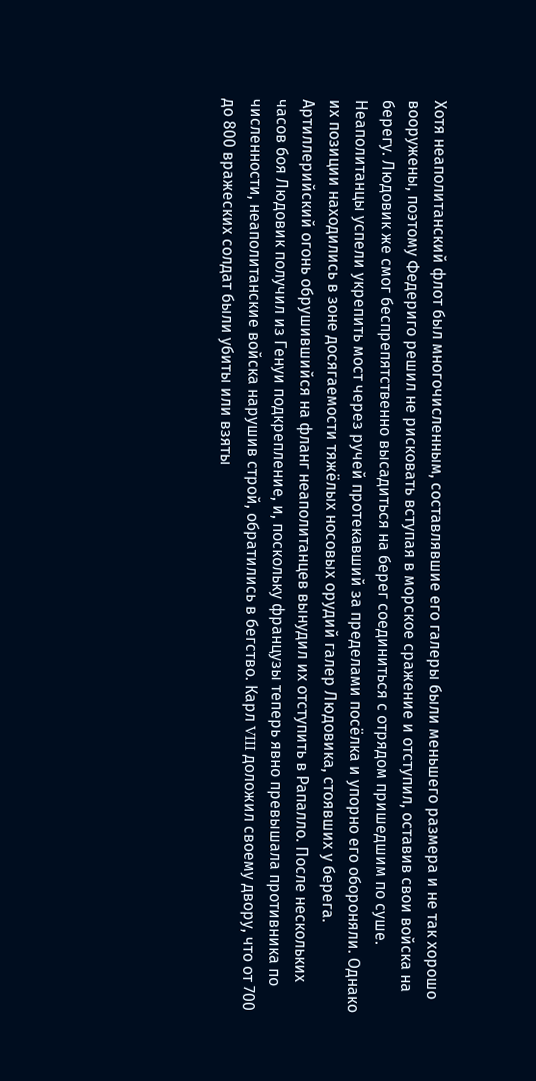Хотя неаполитанский флот был многочисленным, составлявшие его галеры были меньшего размера и не так хорошо вооружены, поэтому Федериго решил не рисковать вступая в морское сражение и отступил, оставив свои войска на берегу. Людовик же смог беспрепятственно высадиться на берег соединиться с отрядом пришедшим по суше. Неаполитанцы успели укрепить мост через ручей протекавший за пределами посёлка и упорно его обороняли. Однако их позиции находились в зоне досягаемости тяжёлых носовых орудий галер Людовика, стоявших у берега. Артиллерийский огонь обрушившийся на фланг неаполитанцев вынудил их отступить в Рапалло. После нескольких часов боя Людовик получил из Генуи подкрепление, и, поскольку французы теперь явно превышала противника по численности, неаполитанские войска нарушив строй, обратились в бегство. Карл VIII доложил своему двору, что от 700 до 800 вражеских солдат были убиты или взяты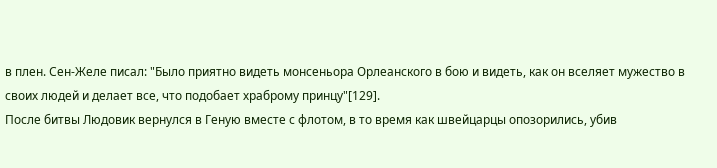в плен. Сен-Желе писал: "Было приятно видеть монсеньора Орлеанского в бою и видеть, как он вселяет мужество в своих людей и делает все, что подобает храброму принцу"[129].
После битвы Людовик вернулся в Геную вместе с флотом, в то время как швейцарцы опозорились, убив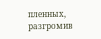пленных, разгромив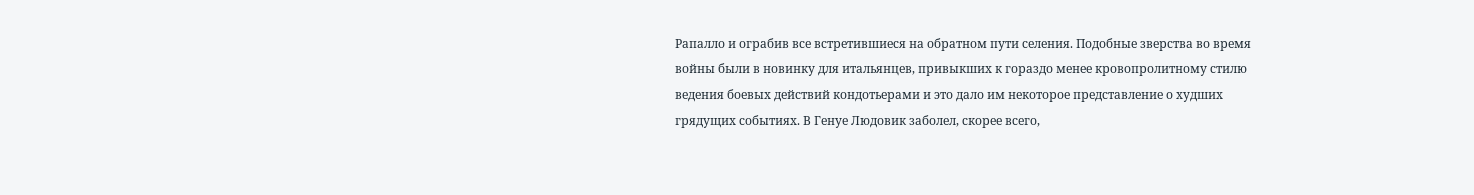Рапалло и ограбив все встретившиеся на обратном пути селения. Подобные зверства во время войны были в новинку для итальянцев, привыкших к гораздо менее кровопролитному стилю ведения боевых действий кондотьерами и это дало им некоторое представление о худших грядущих событиях. В Генуе Людовик заболел, скорее всего,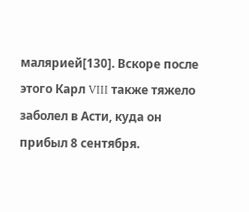малярией[130]. Вскоре после этого Карл VIII также тяжело заболел в Асти, куда он прибыл 8 сентября.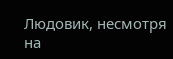Людовик, несмотря на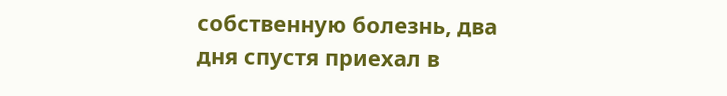собственную болезнь, два дня спустя приехал в